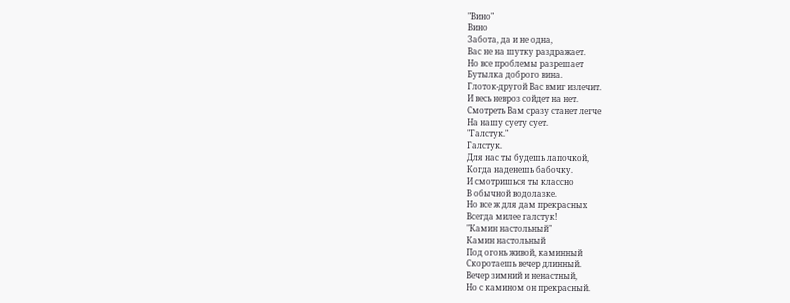"Вино"
Вино
Забота, да и не одна,
Вас не на шутку раздражает.
Но все проблемы разрешает
Бутылка доброго вина.
Глоток-другой Вас вмиг излечит.
И весь невроз сойдет на нет.
Смотреть Вам сразу станет легче
На нашу суету сует.
"Галстук."
Галстук.
Для нас ты будешь лапочкой,
Когда наденешь бабочку.
И смотришься ты классно
В обычной водолазке.
Но все ж для дам прекрасных
Всегда милее галстук!
"Камин настольный"
Камин настольный
Под огонь живой, каминный
Скоротаешь вечер длинный.
Вечер зимний и ненастный,
Но с камином он прекрасный.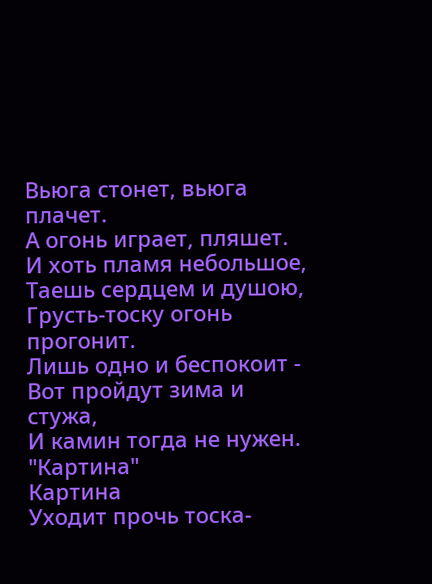Вьюга стонет, вьюга плачет.
А огонь играет, пляшет.
И хоть пламя небольшое,
Таешь сердцем и душою,
Грусть-тоску огонь прогонит.
Лишь одно и беспокоит -
Вот пройдут зима и стужа,
И камин тогда не нужен.
"Картина"
Картина
Уходит прочь тоска-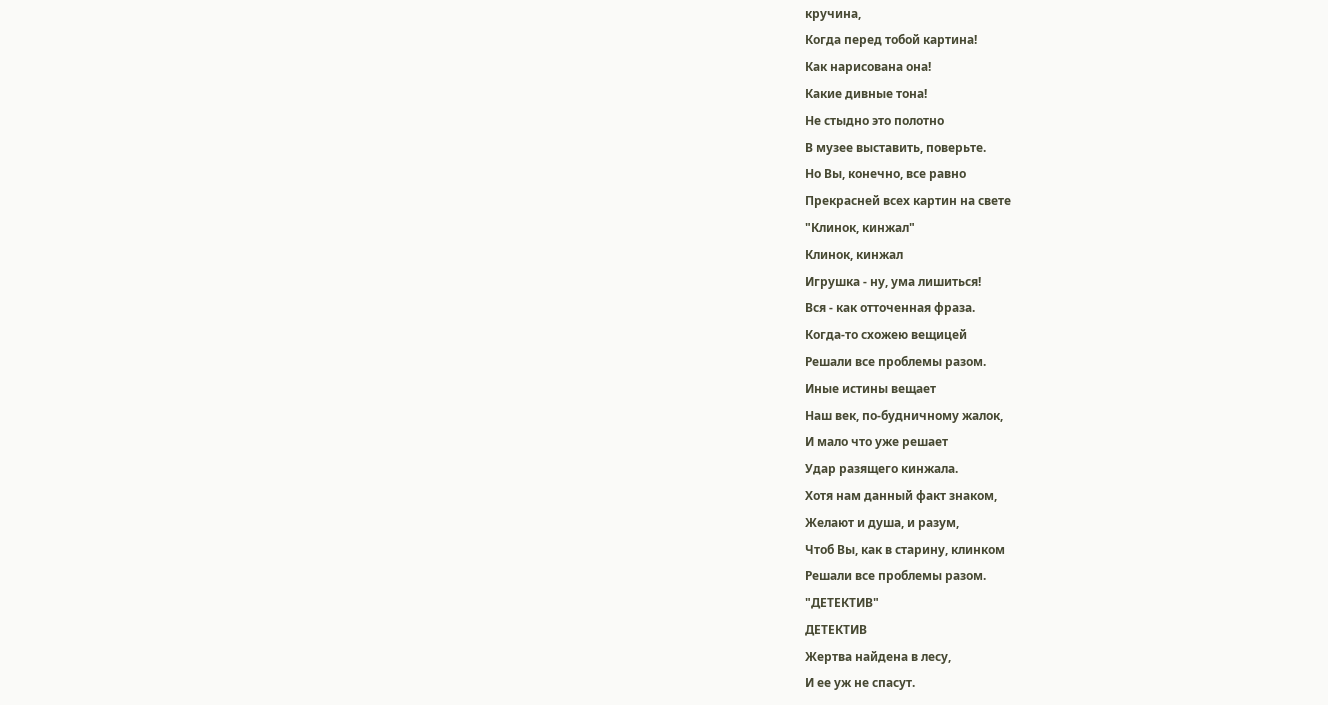кручина,
Когда перед тобой картина!
Как нарисована она!
Какие дивные тона!
Не стыдно это полотно
В музее выставить, поверьте.
Но Вы, конечно, все равно
Прекрасней всех картин на свете
"Клинок, кинжал"
Клинок, кинжал
Игрушка - ну, ума лишиться!
Вся - как отточенная фраза.
Когда-то схожею вещицей
Решали все проблемы разом.
Иные истины вещает
Наш век, по-будничному жалок,
И мало что уже решает
Удар разящего кинжала.
Хотя нам данный факт знаком,
Желают и душа, и разум,
Чтоб Вы, как в старину, клинком
Решали все проблемы разом.
"ДЕТЕКТИВ"
ДЕТЕКТИВ
Жертва найдена в лесу,
И ее уж не спасут.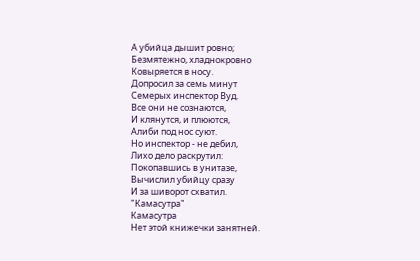А убийца дышит ровно;
Безмятежно, хладнокровно
Ковыряется в носу.
Допросил за семь минут
Семерых инспектор Вуд.
Все они не сознаются,
И клянутся, и плюются,
Алиби под нос суют.
Но инспектор - не дебил,
Лихо дело раскрутил:
Покопавшись в унитазе,
Вычислил убийцу сразу
И за шиворот схватил.
"Камасутра"
Камасутра
Нет этой книжечки занятней.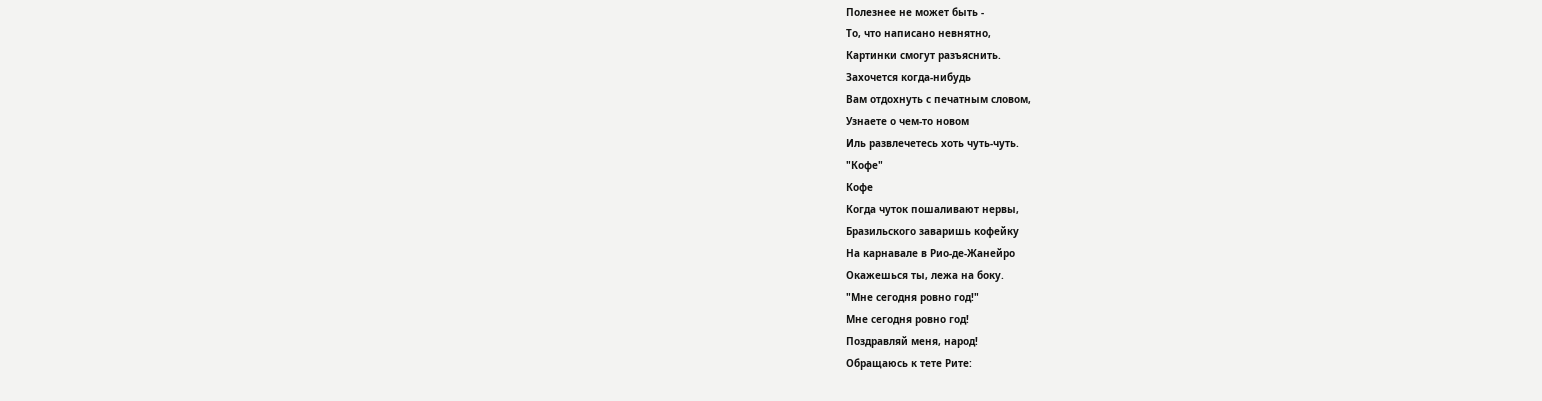Полезнее не может быть -
То, что написано невнятно,
Картинки смогут разъяснить.
Захочется когда-нибудь
Вам отдохнуть с печатным словом,
Узнаете о чем-то новом
Иль развлечетесь хоть чуть-чуть.
"Кофе"
Кофе
Когда чуток пошаливают нервы,
Бразильского заваришь кофейку
На карнавале в Рио-де-Жанейро
Окажешься ты, лежа на боку.
"Мне сегодня ровно год!"
Мне сегодня ровно год!
Поздравляй меня, народ!
Обращаюсь к тете Рите: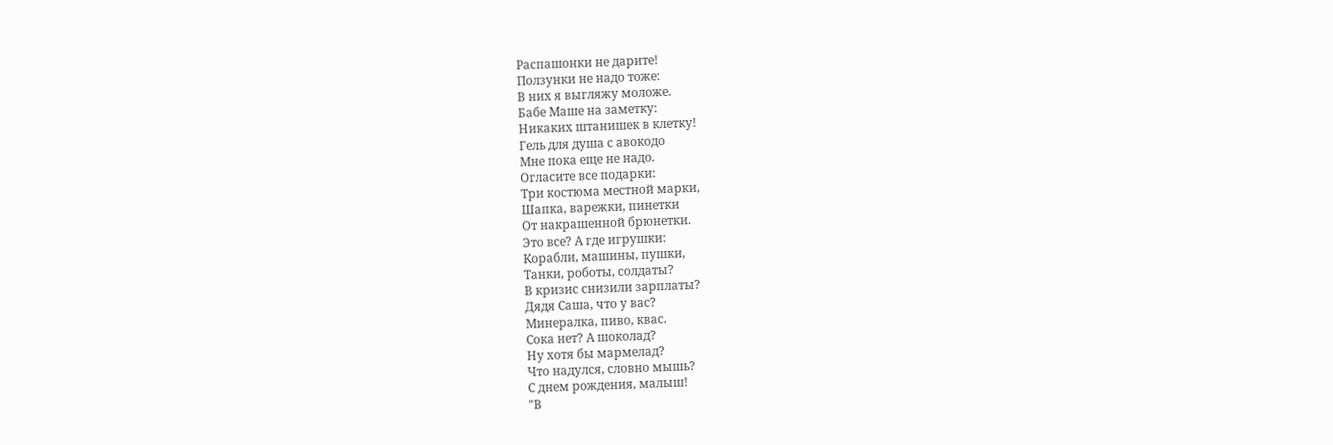Распашонки не дарите!
Ползунки не надо тоже:
В них я выгляжу моложе.
Бабе Маше на заметку:
Никаких штанишек в клетку!
Гель для душа с авокодо
Мне пока еще не надо.
Огласите все подарки:
Три костюма местной марки,
Шапка, варежки, пинетки
От накрашенной брюнетки.
Это все? А где игрушки:
Корабли, машины, пушки,
Танки, роботы, солдаты?
В кризис снизили зарплаты?
Дядя Саша, что у вас?
Минералка, пиво, квас.
Сока нет? А шоколад?
Ну хотя бы мармелад?
Что надулся, словно мышь?
С днем рождения, малыш!
"В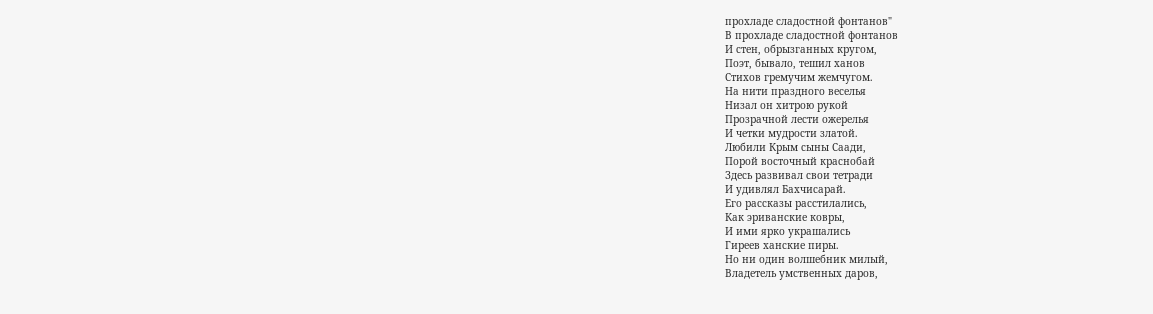прохладе сладостной фонтанов"
В прохладе сладостной фонтанов
И стен, обрызганных кругом,
Поэт, бывало, тешил ханов
Стихов гремучим жемчугом.
На нити праздного веселья
Низал он хитрою рукой
Прозрачной лести ожерелья
И четки мудрости златой.
Любили Крым сыны Саади,
Порой восточный краснобай
Здесь развивал свои тетради
И удивлял Бахчисарай.
Его рассказы расстилались,
Как эриванские ковры,
И ими ярко украшались
Гиреев ханские пиры.
Но ни один волшебник милый,
Владетель умственных даров,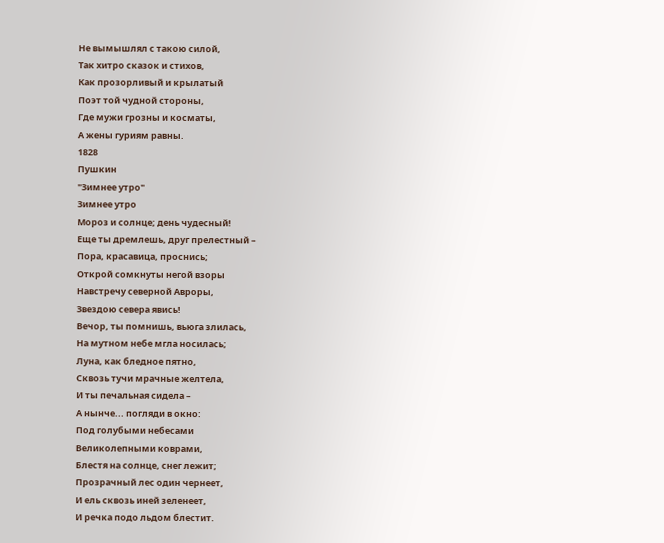Не вымышлял с такою силой,
Так хитро сказок и стихов,
Как прозорливый и крылатый
Поэт той чудной стороны,
Где мужи грозны и косматы,
А жены гуриям равны.
1828
Пушкин
"Зимнее утро"
Зимнее утро
Мороз и солнце; день чудесный!
Еще ты дремлешь, друг прелестный –
Пора, красавица, проснись;
Открой сомкнуты негой взоры
Навстречу северной Авроры,
Звездою севера явись!
Вечор, ты помнишь, вьюга злилась,
На мутном небе мгла носилась;
Луна, как бледное пятно,
Сквозь тучи мрачные желтела,
И ты печальная сидела –
А нынче... погляди в окно:
Под голубыми небесами
Великолепными коврами,
Блестя на солнце, снег лежит;
Прозрачный лес один чернеет,
И ель сквозь иней зеленеет,
И речка подо льдом блестит.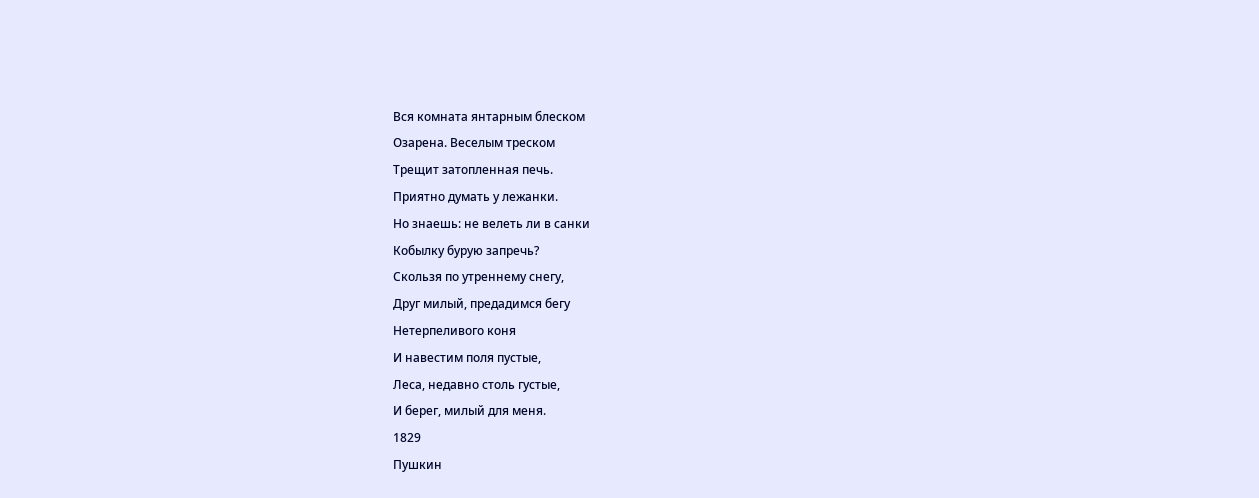Вся комната янтарным блеском
Озарена. Веселым треском
Трещит затопленная печь.
Приятно думать у лежанки.
Но знаешь: не велеть ли в санки
Кобылку бурую запречь?
Скользя по утреннему снегу,
Друг милый, предадимся бегу
Нетерпеливого коня
И навестим поля пустые,
Леса, недавно столь густые,
И берег, милый для меня.
1829
Пушкин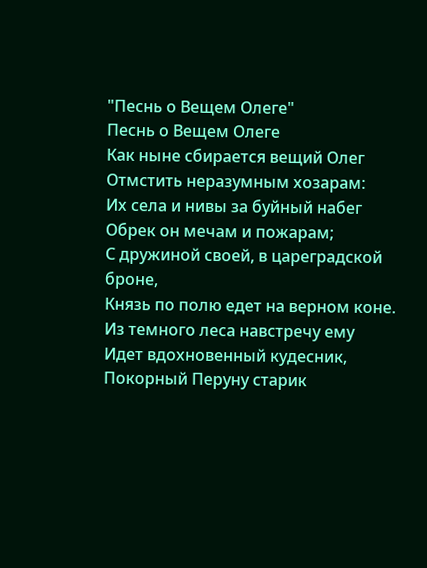"Песнь о Вещем Олеге"
Песнь о Вещем Олеге
Как ныне сбирается вещий Олег
Отмстить неразумным хозарам:
Их села и нивы за буйный набег
Обрек он мечам и пожарам;
С дружиной своей, в цареградской броне,
Князь по полю едет на верном коне.
Из темного леса навстречу ему
Идет вдохновенный кудесник,
Покорный Перуну старик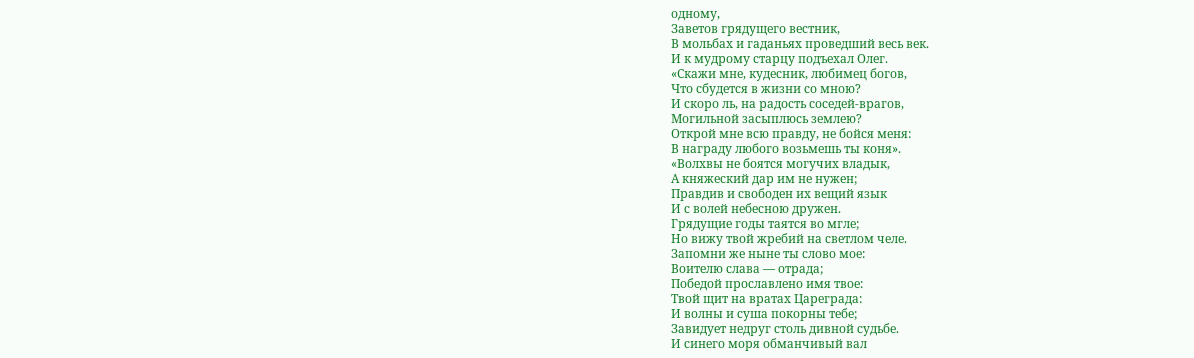одному,
Заветов грядущего вестник,
В мольбах и гаданьях проведший весь век.
И к мудрому старцу подъехал Олег.
«Скажи мне, кудесник, любимец богов,
Что сбудется в жизни со мною?
И скоро ль, на радость соседей-врагов,
Могильной засыплюсь землею?
Открой мне всю правду, не бойся меня:
В награду любого возьмешь ты коня».
«Волхвы не боятся могучих владык,
А княжеский дар им не нужен;
Правдив и свободен их вещий язык
И с волей небесною дружен.
Грядущие годы таятся во мгле;
Но вижу твой жребий на светлом челе.
Запомни же ныне ты слово мое:
Воителю слава — отрада;
Победой прославлено имя твое:
Твой щит на вратах Цареграда:
И волны и суша покорны тебе;
Завидует недруг столь дивной судьбе.
И синего моря обманчивый вал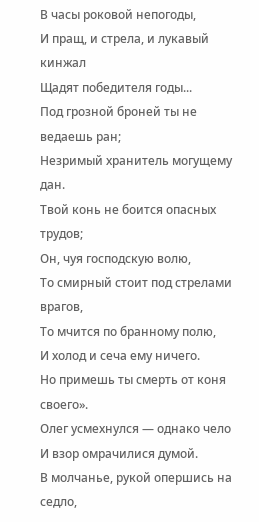В часы роковой непогоды,
И пращ, и стрела, и лукавый кинжал
Щадят победителя годы...
Под грозной броней ты не ведаешь ран;
Незримый хранитель могущему дан.
Твой конь не боится опасных трудов;
Он, чуя господскую волю,
То смирный стоит под стрелами врагов,
То мчится по бранному полю,
И холод и сеча ему ничего.
Но примешь ты смерть от коня своего».
Олег усмехнулся — однако чело
И взор омрачилися думой.
В молчанье, рукой опершись на седло,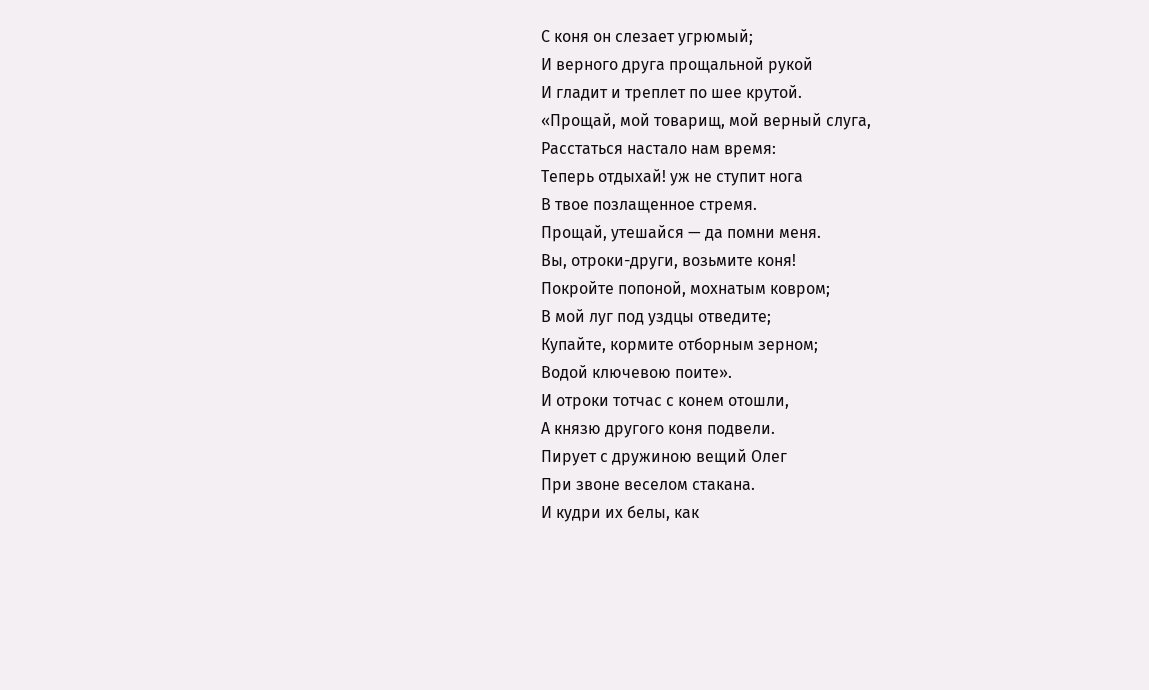С коня он слезает угрюмый;
И верного друга прощальной рукой
И гладит и треплет по шее крутой.
«Прощай, мой товарищ, мой верный слуга,
Расстаться настало нам время:
Теперь отдыхай! уж не ступит нога
В твое позлащенное стремя.
Прощай, утешайся — да помни меня.
Вы, отроки-други, возьмите коня!
Покройте попоной, мохнатым ковром;
В мой луг под уздцы отведите;
Купайте, кормите отборным зерном;
Водой ключевою поите».
И отроки тотчас с конем отошли,
А князю другого коня подвели.
Пирует с дружиною вещий Олег
При звоне веселом стакана.
И кудри их белы, как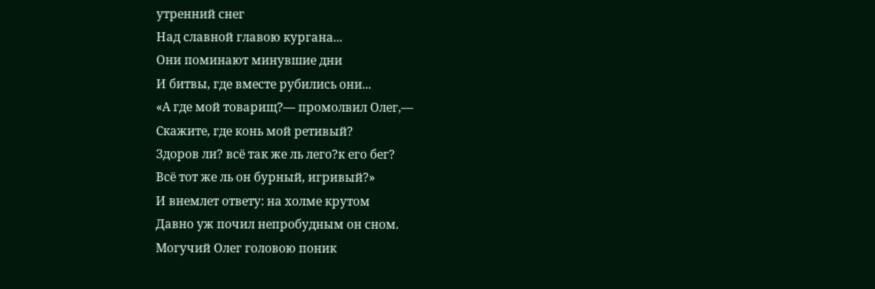утренний снег
Над славной главою кургана...
Они поминают минувшие дни
И битвы, где вместе рубились они...
«А где мой товарищ?— промолвил Олег,—
Скажите, где конь мой ретивый?
Здоров ли? всё так же ль лего?к его бег?
Всё тот же ль он бурный, игривый?»
И внемлет ответу: на холме крутом
Давно уж почил непробудным он сном.
Могучий Олег головою поник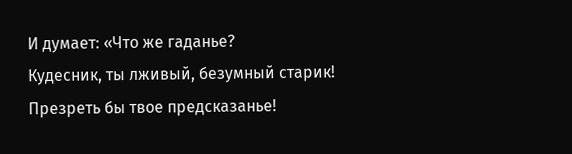И думает: «Что же гаданье?
Кудесник, ты лживый, безумный старик!
Презреть бы твое предсказанье!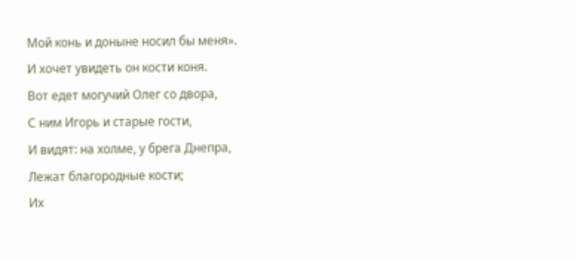Мой конь и доныне носил бы меня».
И хочет увидеть он кости коня.
Вот едет могучий Олег со двора,
С ним Игорь и старые гости,
И видят: на холме, у брега Днепра,
Лежат благородные кости;
Их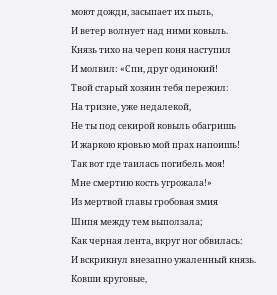моют дожди, засыпает их пыль,
И ветер волнует над ними ковыль.
Князь тихо на череп коня наступил
И молвил: «Спи, друг одинокий!
Твой старый хозяин тебя пережил:
На тризне, уже недалекой,
Не ты под секирой ковыль обагришь
И жаркою кровью мой прах напоишь!
Так вот где таилась погибель моя!
Мне смертию кость угрожала!»
Из мертвой главы гробовая змия
Шипя между тем выползала;
Как черная лента, вкруг ног обвилась:
И вскрикнул внезапно ужаленный князь.
Ковши круговые,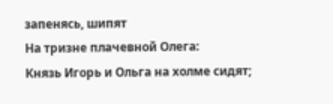запенясь, шипят
На тризне плачевной Олега:
Князь Игорь и Ольга на холме сидят;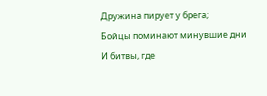Дружина пирует у брега;
Бойцы поминают минувшие дни
И битвы, где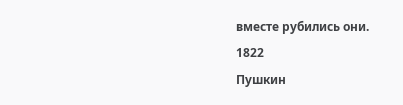вместе рубились они.
1822
Пушкин